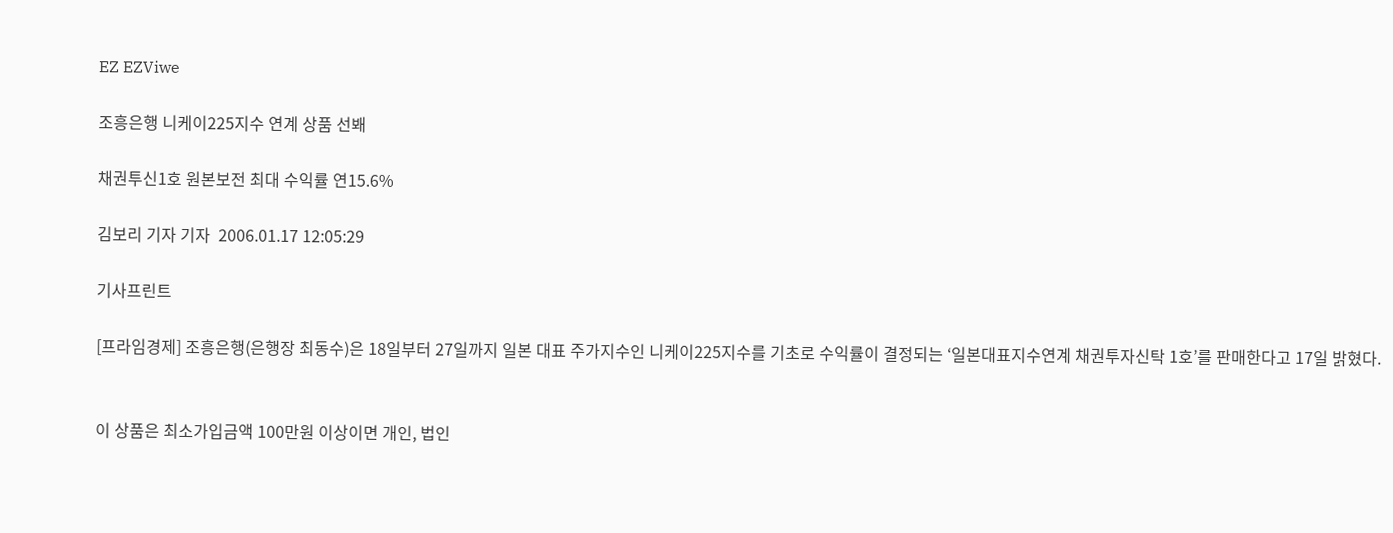EZ EZViwe

조흥은행 니케이225지수 연계 상품 선봬

채권투신1호 원본보전 최대 수익률 연15.6%

김보리 기자 기자  2006.01.17 12:05:29

기사프린트

[프라임경제] 조흥은행(은행장 최동수)은 18일부터 27일까지 일본 대표 주가지수인 니케이225지수를 기초로 수익률이 결정되는 ‘일본대표지수연계 채권투자신탁 1호’를 판매한다고 17일 밝혔다.


이 상품은 최소가입금액 100만원 이상이면 개인, 법인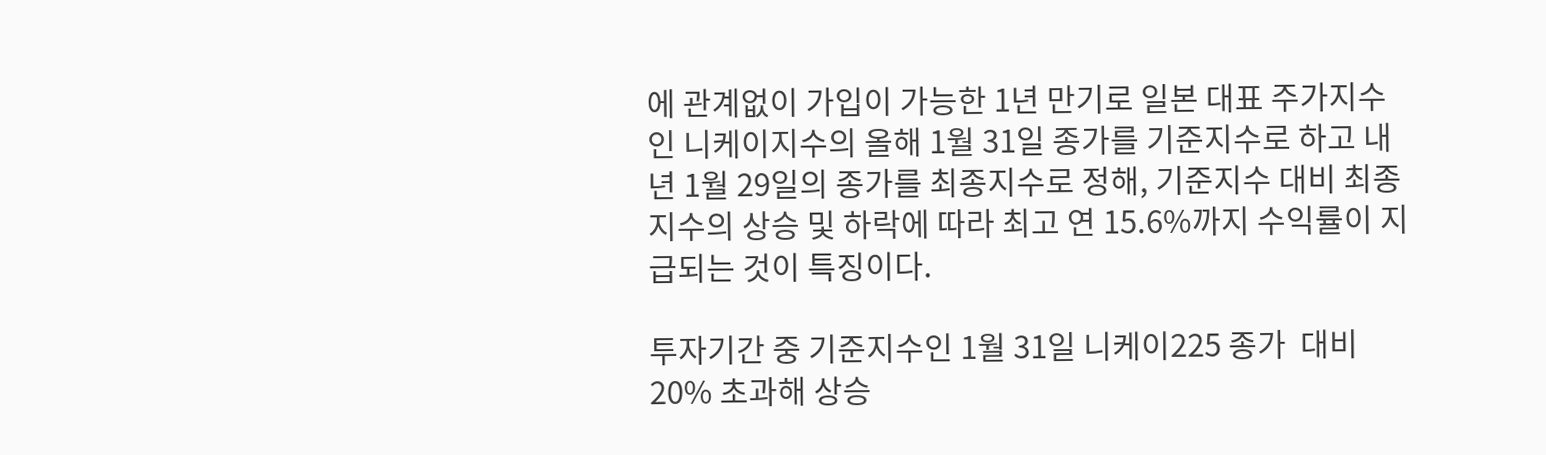에 관계없이 가입이 가능한 1년 만기로 일본 대표 주가지수인 니케이지수의 올해 1월 31일 종가를 기준지수로 하고 내년 1월 29일의 종가를 최종지수로 정해, 기준지수 대비 최종지수의 상승 및 하락에 따라 최고 연 15.6%까지 수익률이 지급되는 것이 특징이다.

투자기간 중 기준지수인 1월 31일 니케이225 종가  대비 20% 초과해 상승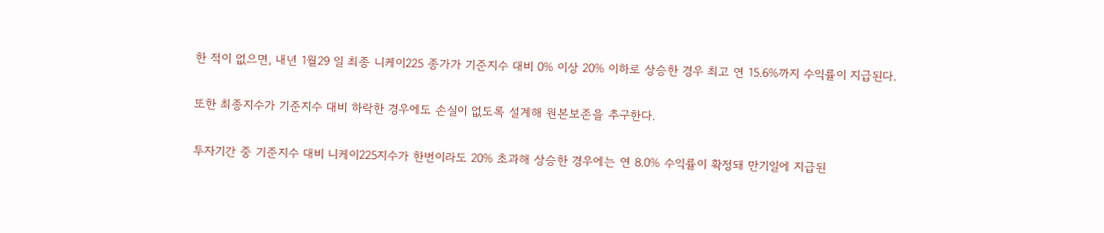한 적이 없으면, 내년 1월29 일 최종 니케이225 종가가 기준지수 대비 0% 이상 20% 이하로 상승한 경우 최고 연 15.6%까지 수익률이 지급된다.

또한 최종지수가 기준지수 대비 하락한 경우에도 손실이 없도록 설계해 원본보존을 추구한다.

투자기간 중 기준지수 대비 니케이225지수가 한번이라도 20% 초과해 상승한 경우에는 연 8.0% 수익률이 확정돼 만기일에 지급된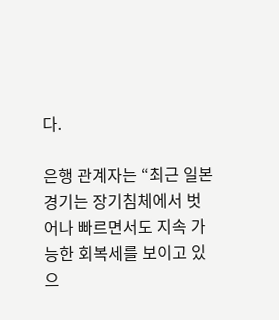다.

은행 관계자는 “최근 일본 경기는 장기침체에서 벗어나 빠르면서도 지속 가능한 회복세를 보이고 있으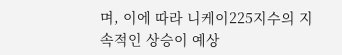며, 이에 따라 니케이225지수의 지속적인 상승이 예상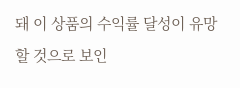돼 이 상품의 수익률 달성이 유망할 것으로 보인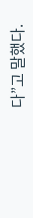다”고 말했다.